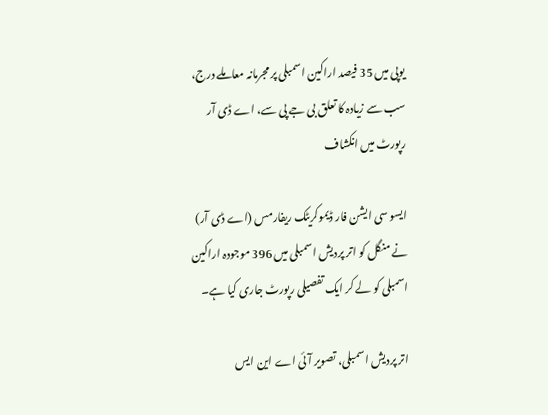یوپی میں 35 فیصد اراکین اسمبلی پر مجرمانہ معاملے درج، سب سے زیادہ کا تعلق بی جے پی سے، اے ڈی آر رپورٹ میں انکشاف

ایسو سی ایشن فار ڈیموکریٹک ریفارمس (اے ڈی آر) نے منگل کو اتر پردیش اسمبلی میں 396 موجودہ اراکین اسمبلی کو لے کر ایک تفصیلی رپورٹ جاری کیا ہے۔

اتر پردیش اسمبلی، تصویر آئی اے این ایس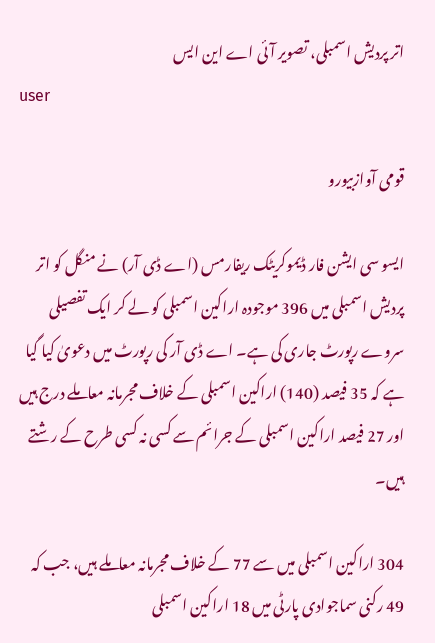اتر پردیش اسمبلی، تصویر آئی اے این ایس
user

قومی آوازبیورو

ایسو سی ایشن فار ڈیموکریٹک ریفارمس (اے ڈی آر) نے منگل کو اتر پردیش اسمبلی میں 396 موجودہ اراکین اسمبلی کو لے کر ایک تفصیلی سروے رپورٹ جاری کی ہے۔ اے ڈی آر کی رپورٹ میں دعویٰ کیا گیا ہے کہ 35 فیصد (140) اراکین اسمبلی کے خلاف مجرمانہ معاملے درج ہیں اور 27 فیصد اراکین اسمبلی کے جرائم سے کسی نہ کسی طرح کے رشتے ہیں۔

304 اراکین اسمبلی میں سے 77 کے خلاف مجرمانہ معاملے ہیں، جب کہ 49 رکنی سماجوادی پارٹی میں 18 اراکین اسمبلی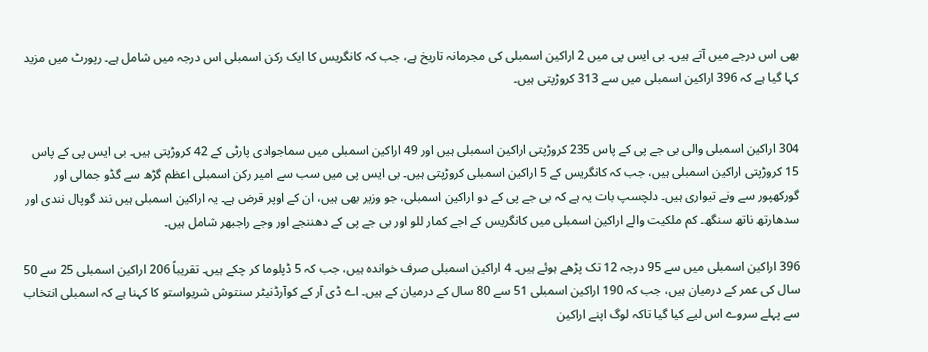بھی اس درجے میں آتے ہیں۔ بی ایس پی میں 2 اراکین اسمبلی کی مجرمانہ تاریخ ہے، جب کہ کانگریس کا ایک رکن اسمبلی اس درجہ میں شامل ہے۔ رپورٹ میں مزید کہا گیا ہے کہ 396 اراکین اسمبلی میں سے 313 کروڑپتی ہیں۔


304 اراکین اسمبلی والی بی جے پی کے پاس 235 کروڑپتی اراکین اسمبلی ہیں اور 49 اراکین اسمبلی میں سماجوادی پارٹی کے 42 کروڑپتی ہیں۔ بی ایس پی کے پاس 15 کروڑپتی اراکین اسمبلی ہیں، جب کہ کانگریس کے 5 اراکین اسمبلی کروڑپتی ہیں۔ بی ایس پی میں سب سے امیر رکن اسمبلی اعظم گڑھ سے گڈو جمالی اور گورکھپور سے ونے تیواری ہیں۔ دلچسپ بات یہ ہے کہ بی جے پی کے دو اراکین اسمبلی، جو وزیر بھی ہیں، ان کے اوپر قرض ہے۔ یہ اراکین اسمبلی ہیں نند گوپال نندی اور سدھارتھ ناتھ سنگھ۔ کم ملکیت والے اراکین اسمبلی میں کانگریس کے اجے کمار للو اور بی جے پی کے دھننجے اور وجے راجبھر شامل ہیں۔

396 اراکین اسمبلی میں سے 95 درجہ 12 تک پڑھے ہوئے ہیں۔ 4 اراکین اسمبلی صرف خواندہ ہیں، جب کہ 5 ڈپلوما کر چکے ہیں۔ تقریباً 206 اراکین اسمبلی 25 سے 50 سال کی عمر کے درمیان ہیں، جب کہ 190 اراکین اسمبلی 51 سے 80 سال کے درمیان کے ہیں۔ اے ڈی آر کے کوآرڈنیٹر سنتوش شریواستو کا کہنا ہے کہ اسمبلی انتخاب سے پہلے سروے اس لیے کیا گیا تاکہ لوگ اپنے اراکین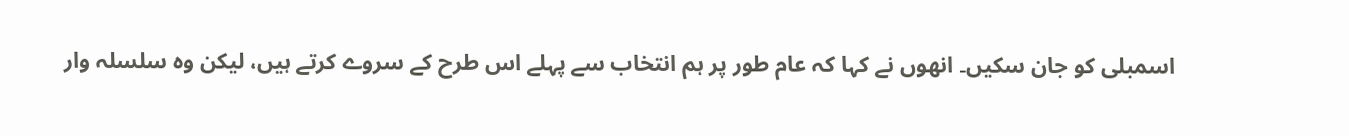اسمبلی کو جان سکیں۔ انھوں نے کہا کہ عام طور پر ہم انتخاب سے پہلے اس طرح کے سروے کرتے ہیں، لیکن وہ سلسلہ وار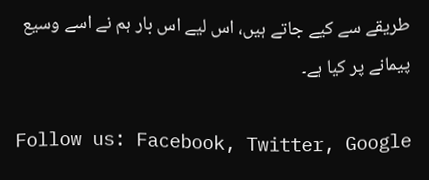طریقے سے کیے جاتے ہیں، اس لیے اس بار ہم نے اسے وسیع پیمانے پر کیا ہے۔

Follow us: Facebook, Twitter, Google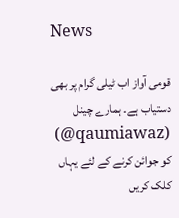News

قومی آواز اب ٹیلی گرام پر بھی دستیاب ہے۔ ہمارے چینل (qaumiawaz@) کو جوائن کرنے کے لئے یہاں کلک کریں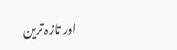اور تازہ ترین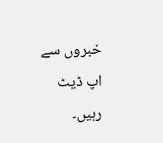خبروں سے اپ ڈیٹ رہیں۔